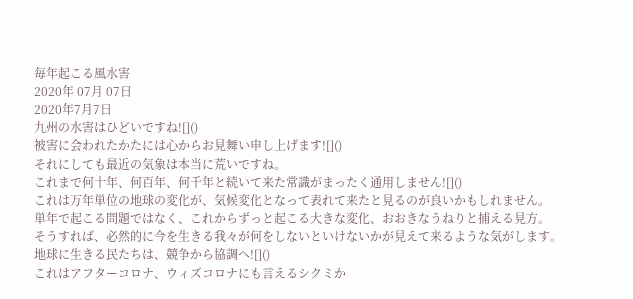毎年起こる風水害
2020年 07月 07日
2020年7月7日
九州の水害はひどいですね![]()
被害に会われたかたには心からお見舞い申し上げます![]()
それにしても最近の気象は本当に荒いですね。
これまで何十年、何百年、何千年と続いて来た常識がまったく通用しません![]()
これは万年単位の地球の変化が、気候変化となって表れて来たと見るのが良いかもしれません。
単年で起こる問題ではなく、これからずっと起こる大きな変化、おおきなうねりと捕える見方。
そうすれば、必然的に今を生きる我々が何をしないといけないかが見えて来るような気がします。
地球に生きる民たちは、競争から協調へ![]()
これはアフターコロナ、ウィズコロナにも言えるシクミか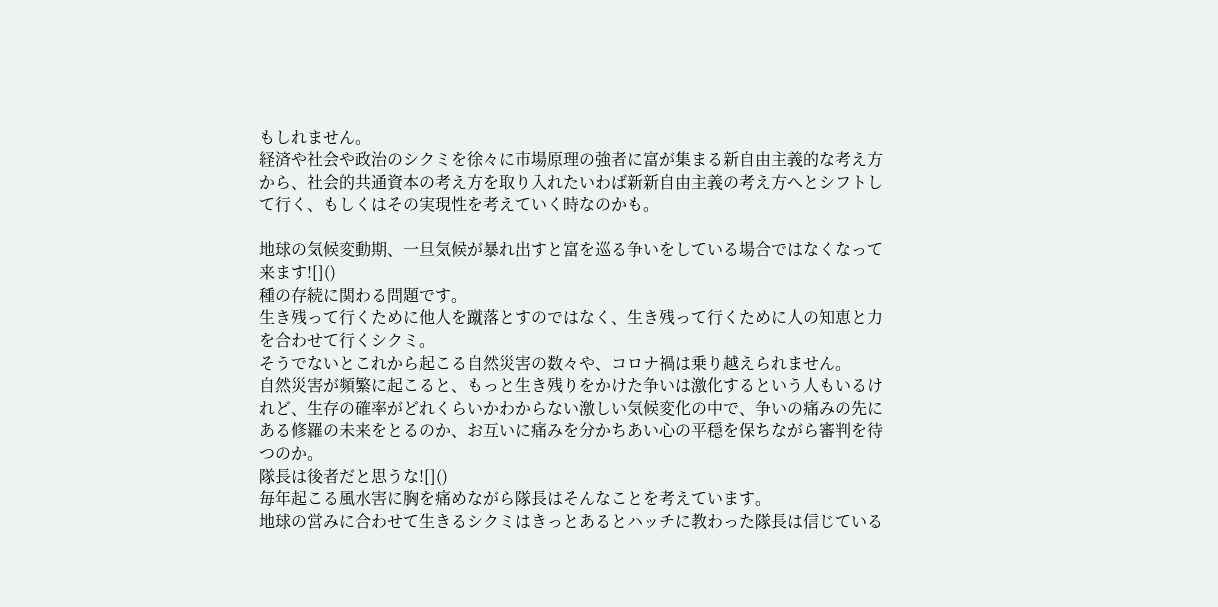もしれません。
経済や社会や政治のシクミを徐々に市場原理の強者に富が集まる新自由主義的な考え方から、社会的共通資本の考え方を取り入れたいわば新新自由主義の考え方へとシフトして行く、もしくはその実現性を考えていく時なのかも。

地球の気候変動期、一旦気候が暴れ出すと富を巡る争いをしている場合ではなくなって来ます![]()
種の存続に関わる問題です。
生き残って行くために他人を蹴落とすのではなく、生き残って行くために人の知恵と力を合わせて行くシクミ。
そうでないとこれから起こる自然災害の数々や、コロナ禍は乗り越えられません。
自然災害が頻繁に起こると、もっと生き残りをかけた争いは激化するという人もいるけれど、生存の確率がどれくらいかわからない激しい気候変化の中で、争いの痛みの先にある修羅の未来をとるのか、お互いに痛みを分かちあい心の平穏を保ちながら審判を待つのか。
隊長は後者だと思うな![]()
毎年起こる風水害に胸を痛めながら隊長はそんなことを考えています。
地球の営みに合わせて生きるシクミはきっとあるとハッチに教わった隊長は信じている